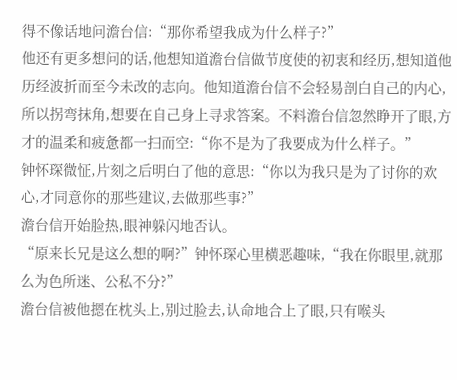得不像话地问澹台信:“那你希望我成为什么样子?”
他还有更多想问的话,他想知道澹台信做节度使的初衷和经历,想知道他历经波折而至今未改的志向。他知道澹台信不会轻易剖白自己的内心,所以拐弯抹角,想要在自己身上寻求答案。不料澹台信忽然睁开了眼,方才的温柔和疲惫都一扫而空:“你不是为了我要成为什么样子。”
钟怀琛微怔,片刻之后明白了他的意思:“你以为我只是为了讨你的欢心,才同意你的那些建议,去做那些事?”
澹台信开始脸热,眼神躲闪地否认。
“原来长兄是这么想的啊?”钟怀琛心里横恶趣味,“我在你眼里,就那么为色所迷、公私不分?”
澹台信被他摁在枕头上,别过脸去,认命地合上了眼,只有喉头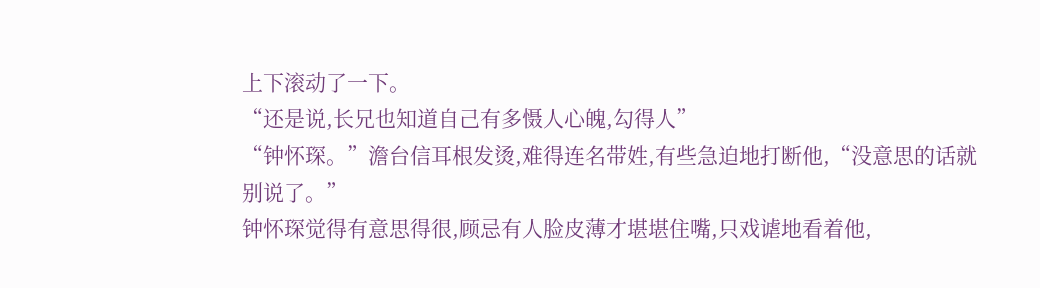上下滚动了一下。
“还是说,长兄也知道自己有多慑人心魄,勾得人”
“钟怀琛。”澹台信耳根发烫,难得连名带姓,有些急迫地打断他,“没意思的话就别说了。”
钟怀琛觉得有意思得很,顾忌有人脸皮薄才堪堪住嘴,只戏谑地看着他,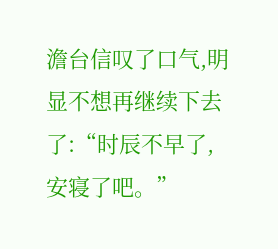澹台信叹了口气,明显不想再继续下去了:“时辰不早了,安寝了吧。”